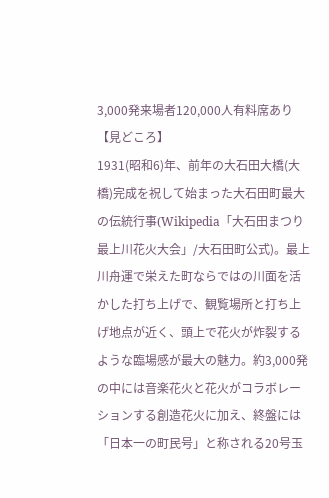3,000発来場者120,000人有料席あり
【見どころ】
1931(昭和6)年、前年の大石田大橋(大橋)完成を祝して始まった大石田町最大の伝統行事(Wikipedia「大石田まつり最上川花火大会」/大石田町公式)。最上川舟運で栄えた町ならではの川面を活かした打ち上げで、観覧場所と打ち上げ地点が近く、頭上で花火が炸裂するような臨場感が最大の魅力。約3,000発の中には音楽花火と花火がコラボレーションする創造花火に加え、終盤には「日本一の町民号」と称される20号玉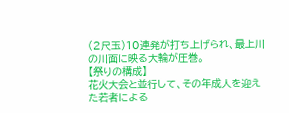(2尺玉)10連発が打ち上げられ、最上川の川面に映る大輪が圧巻。
【祭りの構成】
花火大会と並行して、その年成人を迎えた若者による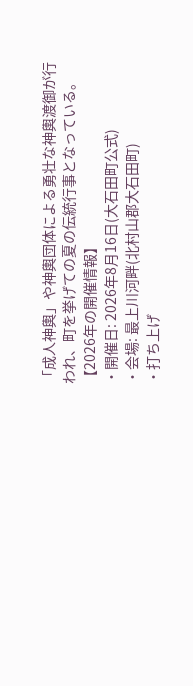「成人神輿」や神輿団体による勇壮な神輿渡御が行われ、町を挙げての夏の伝統行事となっている。
【2026年の開催情報】
・開催日: 2026年8月16日(大石田町公式)
・会場: 最上川河畔(北村山郡大石田町)
・打ち上げ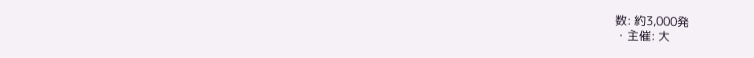数: 約3,000発
・主催: 大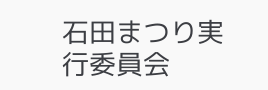石田まつり実行委員会